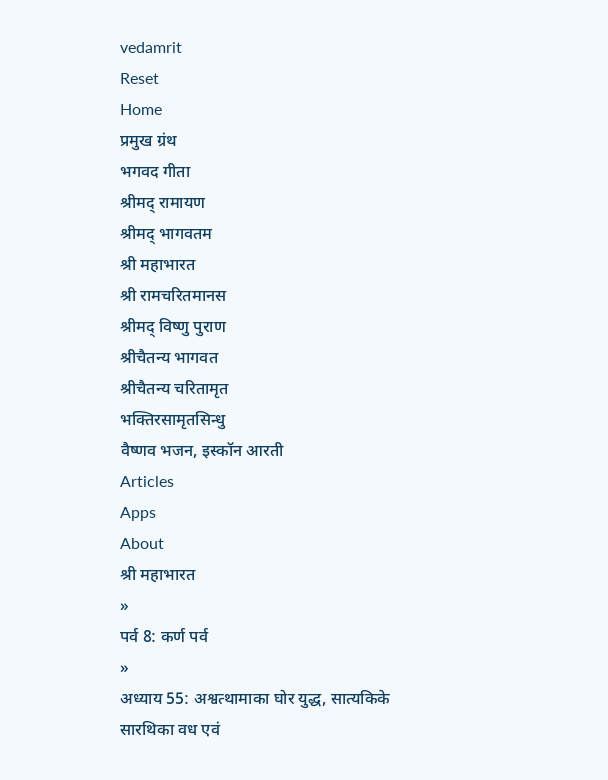vedamrit
Reset
Home
प्रमुख ग्रंथ
भगवद गीता
श्रीमद् रामायण
श्रीमद् भागवतम
श्री महाभारत
श्री रामचरितमानस
श्रीमद् विष्णु पुराण
श्रीचैतन्य भागवत
श्रीचैतन्य चरितामृत
भक्तिरसामृतसिन्धु
वैष्णव भजन, इस्कॉन आरती
Articles
Apps
About
श्री महाभारत
»
पर्व 8: कर्ण पर्व
»
अध्याय 55: अश्वत्थामाका घोर युद्ध, सात्यकिके सारथिका वध एवं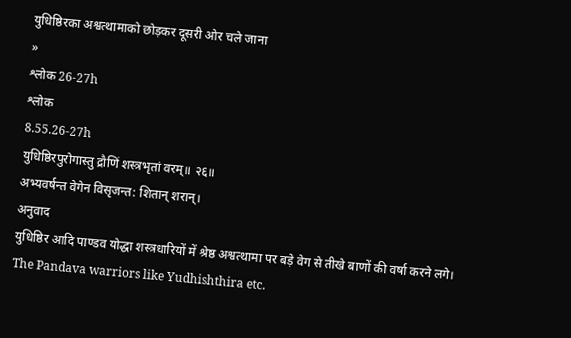युधिष्ठिरका अश्वत्थामाको छोड़कर दूसरी ओर चले जाना
»
श्लोक 26-27h
श्लोक
8.55.26-27h
युधिष्ठिरपुरोगास्तु द्रौणिं शस्त्रभृतां वरम्॥ २६॥
अभ्यवर्षन्त वेगेन विसृजन्त: शितान् शरान्।
अनुवाद
युधिष्ठिर आदि पाण्डव योद्धा शस्त्रधारियों में श्रेष्ठ अश्वत्थामा पर बड़े वेग से तीखे बाणों की वर्षा करने लगे।
The Pandava warriors like Yudhishthira etc.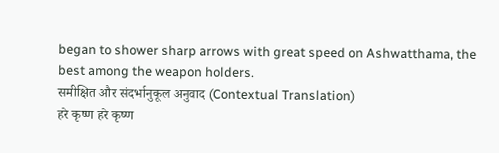began to shower sharp arrows with great speed on Ashwatthama, the best among the weapon holders.
समीक्षित और संदर्भानुकूल अनुवाद (Contextual Translation)
हरे कृष्ण हरे कृष्ण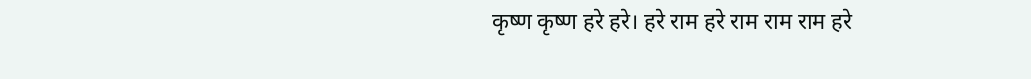कृष्ण कृष्ण हरे हरे। हरे राम हरे राम राम राम हरे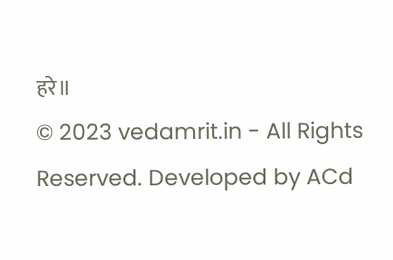हरे॥
© 2023 vedamrit.in - All Rights Reserved. Developed by ACd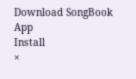Download SongBook App
Install
×